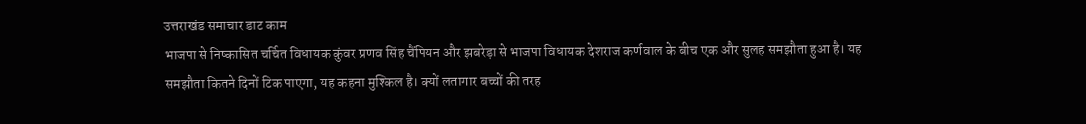उत्तराखंड समाचार डाट काम
भाजपा से निष्कासित चर्चित विधायक कुंवर प्रणव सिंह चैंपियन और झबरेड़ा से भाजपा विधायक देशराज कर्णवाल के बीच एक और सुलह समझौता हुआ है। यह समझौता कितने दिनों टिक पाएगा, यह कहना मुश्किल है। क्यों लतागार बच्चों की तरह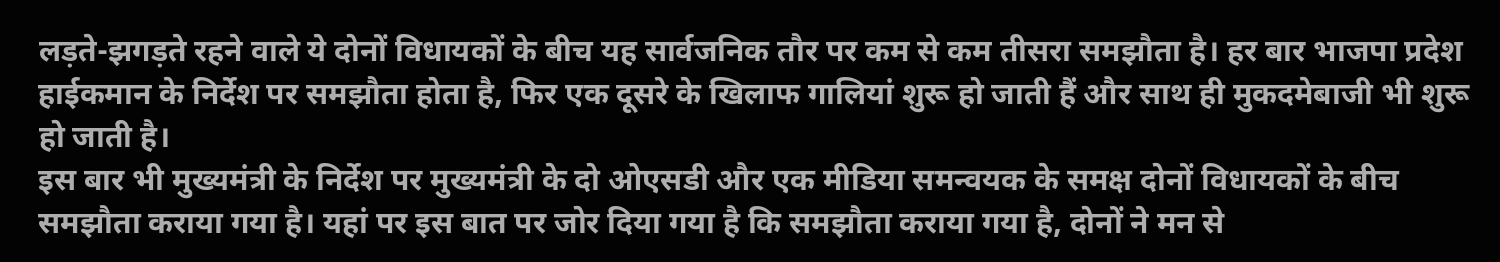लड़ते-झगड़ते रहने वाले ये दोनों विधायकों के बीच यह सार्वजनिक तौर पर कम से कम तीसरा समझौता है। हर बार भाजपा प्रदेश हाईकमान के निर्देश पर समझौता होता है, फिर एक दूसरे के खिलाफ गालियां शुरू हो जाती हैं और साथ ही मुकदमेबाजी भी शुरू हो जाती है।
इस बार भी मुख्यमंत्री के निर्देश पर मुख्यमंत्री के दो ओएसडी और एक मीडिया समन्वयक के समक्ष दोनों विधायकों के बीच समझौता कराया गया है। यहां पर इस बात पर जोर दिया गया है कि समझौता कराया गया है, दोनों ने मन से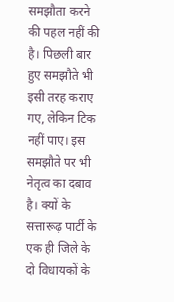समझौता करने की पहल नहीं की है। पिछली बार हुए समझौते भी इसी तरह कराए गए, लेकिन टिक नहीं पाए। इस समझौते पर भी नेतृत्व का दबाव है। क्यों के सत्तारूढ़ पार्टी के एक ही जिले के दो विधायकों के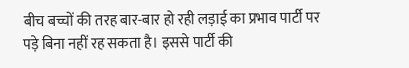बीच बच्चों की तरह बार-बार हो रही लड़ाई का प्रभाव पार्टी पर पड़े बिना नहीं रह सकता है। इससे पार्टी की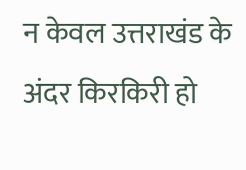न केवल उत्तराखंड के अंदर किरकिरी हो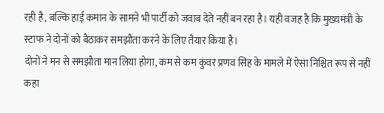रही है, बल्कि हाई कमान के सामने भी पार्टी को जवाब देते नहीं बन रहा है। यही वजह है कि मुख्यमंत्री के स्टाफ ने दोनों को बैठाकर समझौता करने के लिए तैयार किया है।
दोनों ने मन से समझौता मान लिया होगा, कम से कम कुंवर प्रणव सिंह के मामले में ऐसा निश्चित रूप से नहीं कहा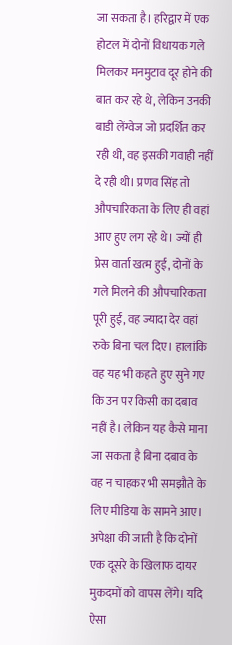जा सकता है। हरिद्वार में एक होटल में दोनों विधायक गले मिलकर मनमुटाव दूर होने की बात कर रहे थे, लेकिन उनकी बाडी लेंग्वेज जो प्रदर्शित कर रही थी, वह इसकी गवाही नहीं दे रही थी। प्रणव सिंह तो औपचारिकता के लिए ही वहां आए हुए लग रहे थे। ज्यों ही प्रेस वार्ता खत्म हुई, दोनों के गले मिलने की औपचारिकता पूरी हुई, वह ज्यादा देर वहां रुके बिना चल दिए। हालांकि वह यह भी कहते हुए सुने गए कि उन पर किसी का दबाव नहीं है। लेकिन यह कैसे माना जा सकता है बिना दबाव के वह न चाहकर भी समझौते के लिए मीडिया के सामने आए।
अपेक्षा की जाती है कि दोनों एक दूसरे के खिलाफ दायर मुकदमों को वापस लेंगे। यदि ऐसा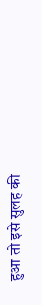हुआ तो इसे सुलह की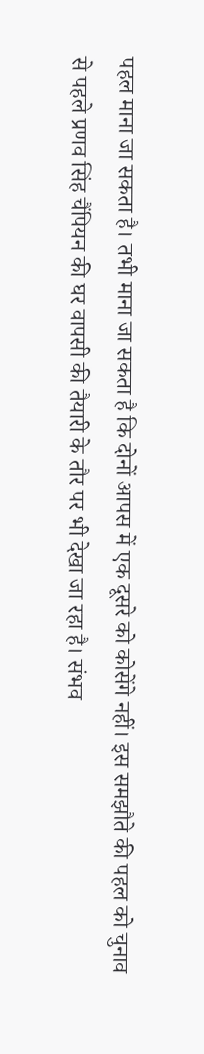पहल माना जा सकता है। तभी माना जा सकता है कि दोनों आपस में एक दूसरे को कोसेंगे नहीं। इस समझौते की पहल को चुनाव से पहले प्रणव सिंह चैंपियन की घर वापसी की तैयारी के तौर पर भी देखा जा रहा है। संभव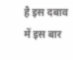है इस दबाव में इस बार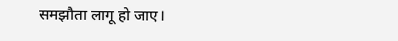समझौता लागू हो जाए।